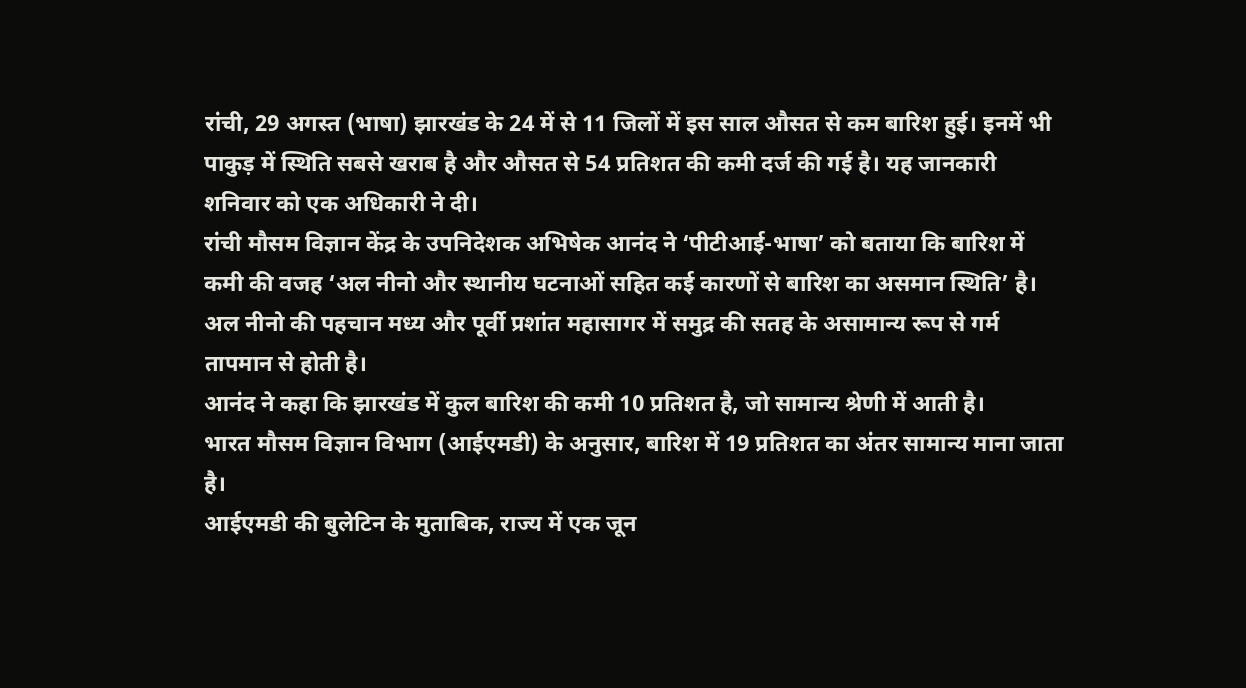रांची, 29 अगस्त (भाषा) झारखंड के 24 में से 11 जिलों में इस साल औसत से कम बारिश हुई। इनमें भी पाकुड़ में स्थिति सबसे खराब है और औसत से 54 प्रतिशत की कमी दर्ज की गई है। यह जानकारी शनिवार को एक अधिकारी ने दी।
रांची मौसम विज्ञान केंद्र के उपनिदेशक अभिषेक आनंद ने ‘पीटीआई-भाषा’ को बताया कि बारिश में कमी की वजह ‘अल नीनो और स्थानीय घटनाओं सहित कई कारणों से बारिश का असमान स्थिति’ है।
अल नीनो की पहचान मध्य और पूर्वी प्रशांत महासागर में समुद्र की सतह के असामान्य रूप से गर्म तापमान से होती है।
आनंद ने कहा कि झारखंड में कुल बारिश की कमी 10 प्रतिशत है, जो सामान्य श्रेणी में आती है।
भारत मौसम विज्ञान विभाग (आईएमडी) के अनुसार, बारिश में 19 प्रतिशत का अंतर सामान्य माना जाता है।
आईएमडी की बुलेटिन के मुताबिक, राज्य में एक जून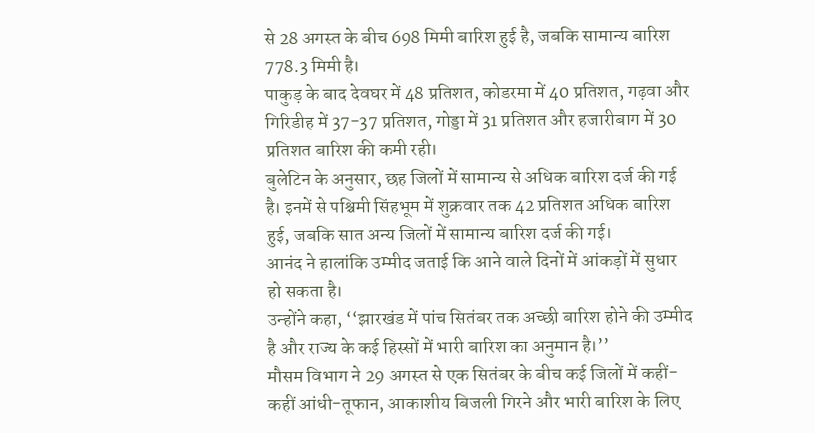से 28 अगस्त के बीच 698 मिमी बारिश हुई है, जबकि सामान्य बारिश 778.3 मिमी है।
पाकुड़ के बाद देवघर में 48 प्रतिशत, कोडरमा में 40 प्रतिशत, गढ़वा और गिरिडीह में 37-37 प्रतिशत, गोड्डा में 31 प्रतिशत और हजारीबाग में 30 प्रतिशत बारिश की कमी रही।
बुलेटिन के अनुसार, छह जिलों में सामान्य से अधिक बारिश दर्ज की गई है। इनमें से पश्चिमी सिंहभूम में शुक्रवार तक 42 प्रतिशत अधिक बारिश हुई, जबकि सात अन्य जिलों में सामान्य बारिश दर्ज की गई।
आनंद ने हालांकि उम्मीद जताई कि आने वाले दिनों में आंकड़ों में सुधार हो सकता है।
उन्होंने कहा, ‘‘झारखंड में पांच सितंबर तक अच्छी बारिश होने की उम्मीद है और राज्य के कई हिस्सों में भारी बारिश का अनुमान है।’’
मौसम विभाग ने 29 अगस्त से एक सितंबर के बीच कई जिलों में कहीं-कहीं आंधी-तूफान, आकाशीय बिजली गिरने और भारी बारिश के लिए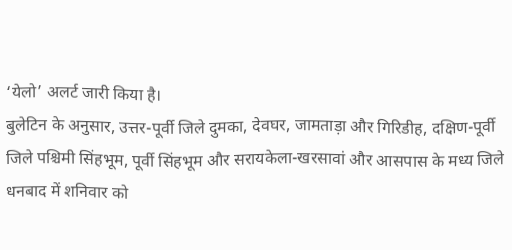‘येलो’ अलर्ट जारी किया है।
बुलेटिन के अनुसार, उत्तर-पूर्वी जिले दुमका, देवघर, जामताड़ा और गिरिडीह, दक्षिण-पूर्वी जिले पश्चिमी सिंहभूम, पूर्वी सिंहभूम और सरायकेला-खरसावां और आसपास के मध्य जिले धनबाद में शनिवार को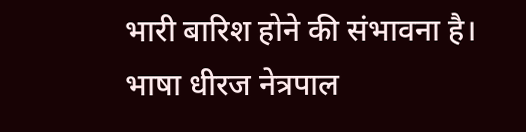भारी बारिश होने की संभावना है।
भाषा धीरज नेत्रपाल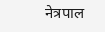नेत्रपाल